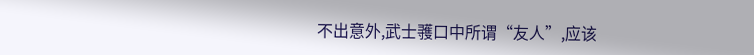不出意外,武士彟口中所谓“友人”,应该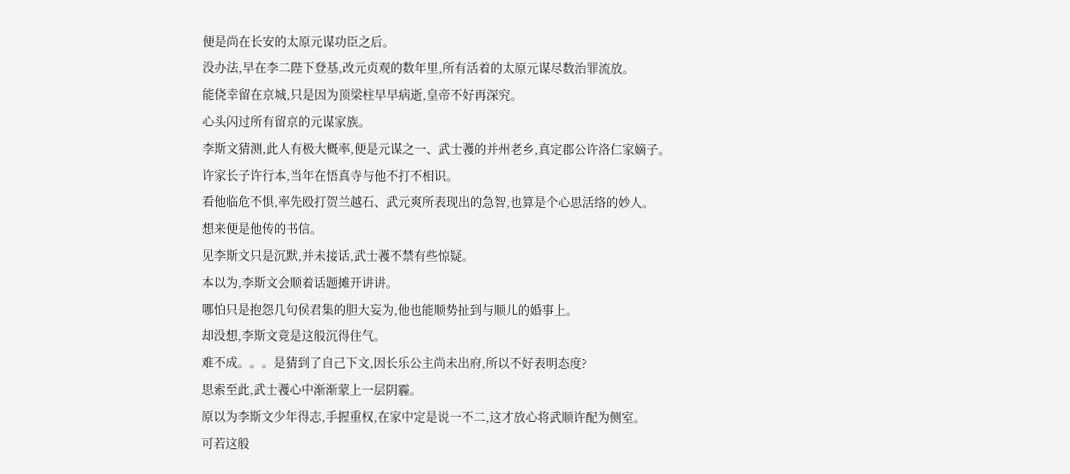便是尚在长安的太原元谋功臣之后。
没办法,早在李二陛下登基,改元贞观的数年里,所有活着的太原元谋尽数治罪流放。
能侥幸留在京城,只是因为顶梁柱早早病逝,皇帝不好再深究。
心头闪过所有留京的元谋家族。
李斯文猜测,此人有极大概率,便是元谋之一、武士彟的并州老乡,真定郡公许洛仁家嫡子。
许家长子许行本,当年在悟真寺与他不打不相识。
看他临危不惧,率先殴打贺兰越石、武元爽所表现出的急智,也算是个心思活络的妙人。
想来便是他传的书信。
见李斯文只是沉默,并未接话,武士彟不禁有些惊疑。
本以为,李斯文会顺着话题摊开讲讲。
哪怕只是抱怨几句侯君集的胆大妄为,他也能顺势扯到与顺儿的婚事上。
却没想,李斯文竟是这般沉得住气。
难不成。。。是猜到了自己下文,因长乐公主尚未出府,所以不好表明态度?
思索至此,武士彟心中渐渐蒙上一层阴霾。
原以为李斯文少年得志,手握重权,在家中定是说一不二,这才放心将武顺许配为侧室。
可若这般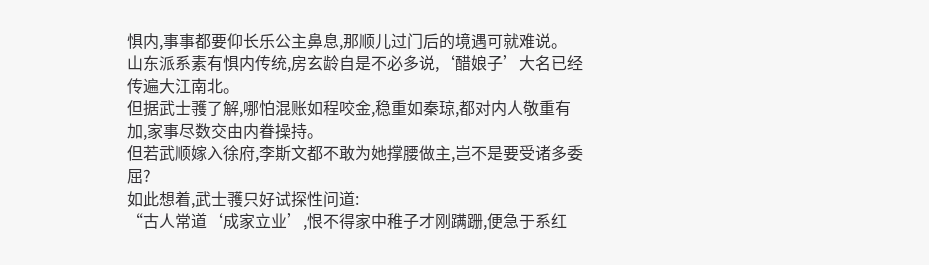惧内,事事都要仰长乐公主鼻息,那顺儿过门后的境遇可就难说。
山东派系素有惧内传统,房玄龄自是不必多说,‘醋娘子’大名已经传遍大江南北。
但据武士彟了解,哪怕混账如程咬金,稳重如秦琼,都对内人敬重有加,家事尽数交由内眷操持。
但若武顺嫁入徐府,李斯文都不敢为她撑腰做主,岂不是要受诸多委屈?
如此想着,武士彟只好试探性问道:
“古人常道‘成家立业’,恨不得家中稚子才刚蹒跚,便急于系红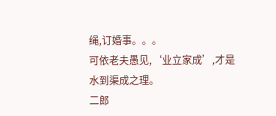绳,订婚事。。。
可依老夫愚见,‘业立家成’,才是水到渠成之理。
二郎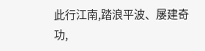此行江南,踏浪平波、屡建奇功,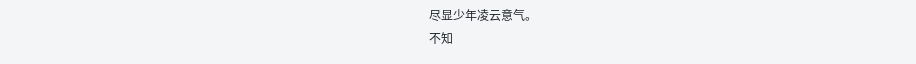尽显少年凌云意气。
不知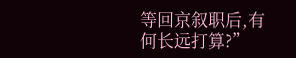等回京叙职后,有何长远打算?”